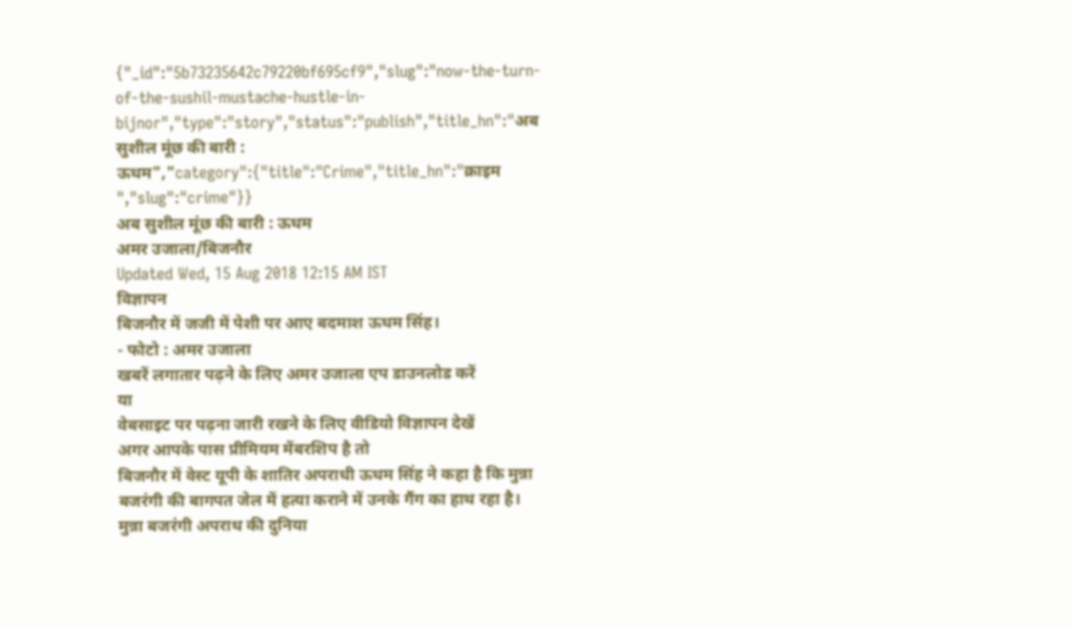{"_id":"5b73235642c79220bf695cf9","slug":"now-the-turn-of-the-sushil-mustache-hustle-in-bijnor","type":"story","status":"publish","title_hn":"अब सुशील मूंछ की बारी : ऊधम","category":{"title":"Crime","title_hn":"क्राइम ","slug":"crime"}}
अब सुशील मूंछ की बारी : ऊधम
अमर उजाला/बिजनौर
Updated Wed, 15 Aug 2018 12:15 AM IST
विज्ञापन
बिजनौर में जजी में पेशी पर आए बदमाश ऊधम सिंह।
- फोटो : अमर उजाला
खबरें लगातार पढ़ने के लिए अमर उजाला एप डाउनलोड करें
या
वेबसाइट पर पढ़ना जारी रखने के लिए वीडियो विज्ञापन देखें
अगर आपके पास प्रीमियम मेंबरशिप है तो
बिजनौर में वेस्ट यूपी के शातिर अपराधी ऊधम सिंह ने कहा है कि मुन्ना बजरंगी की बागपत जेल में हत्या कराने में उनके गैंग का हाथ रहा है। मुन्ना बजरंगी अपराध की दुनिया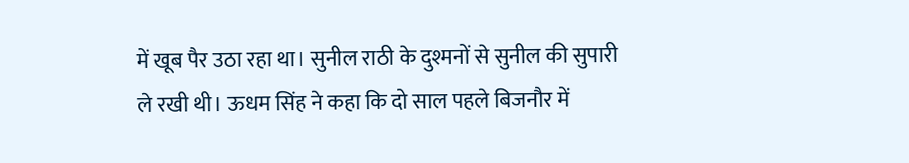में खूब पैर उठा रहा था। सुनील राठी के दुश्मनों से सुनील की सुपारी ले रखी थी। ऊधम सिंह ने कहा कि दो साल पहले बिजनौर में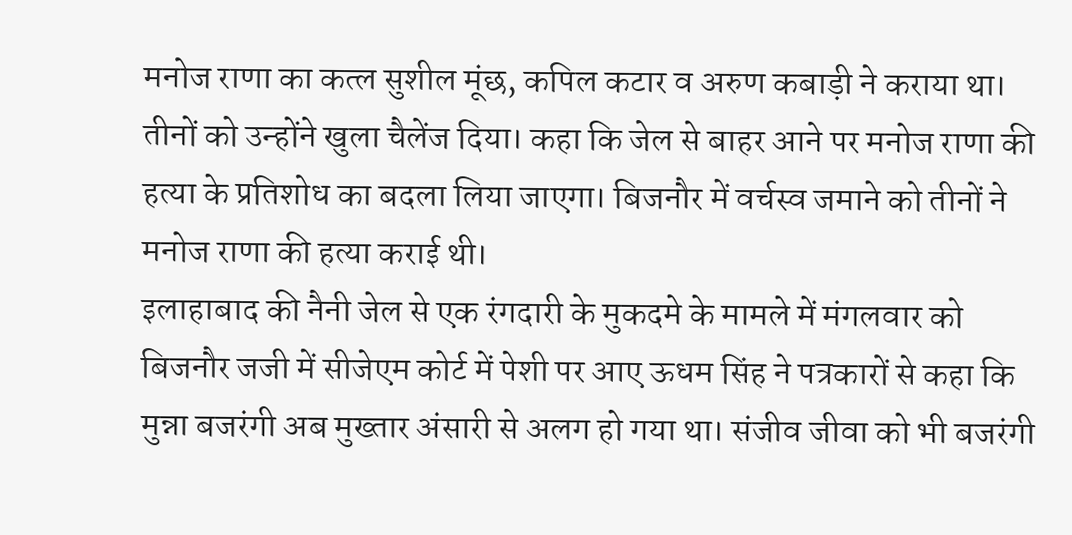मनोज राणा का कत्ल सुशील मूंछ, कपिल कटार व अरुण कबाड़ी ने कराया था। तीनों को उन्होंने खुला चैलेंज दिया। कहा कि जेल से बाहर आने पर मनोज राणा की हत्या के प्रतिशोध का बदला लिया जाएगा। बिजनौर में वर्चस्व जमाने को तीनों ने मनोज राणा की हत्या कराई थी।
इलाहाबाद की नैनी जेल से एक रंगदारी के मुकदमे के मामले में मंगलवार को बिजनौर जजी में सीजेएम कोर्ट में पेशी पर आए ऊधम सिंह ने पत्रकारों से कहा कि मुन्ना बजरंगी अब मुख्तार अंसारी से अलग हो गया था। संजीव जीवा को भी बजरंगी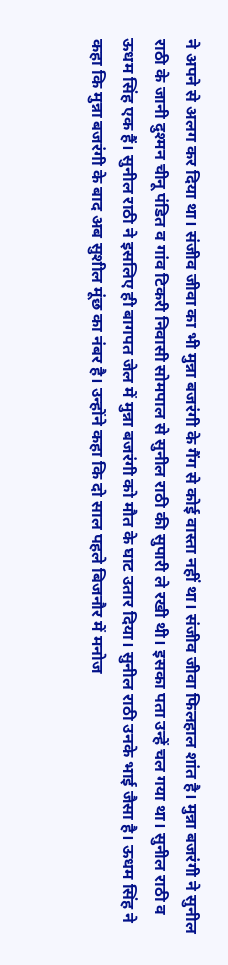ने अपने से अलग कर दिया था। संजीव जीवा का भी मुन्ना बजरंगी के गैंग से कोई वास्ता नहीं था। संजीव जीवा फिलहाल शांत है। मुन्ना बजरंगी ने सुनील राठी के जानी दुश्मन चीनू पंडित व गांव टिकरी निवासी सोमपाल से सुनील राठी की सुपारी ले रखी थी। इसका पता उन्हें चल गया था। सुनील राठी व ऊधम सिंह एक हैं। सुनील राठी ने इसलिए ही बागपत जेल में मुन्ना बजरंगी को मौत के घाट उतार दिया। सुनील राठी उनके भाई जैसा है। ऊधम सिंह ने कहा कि मुन्ना बजरंगी के बाद अब सुशील मूंछ का नंबर है। उन्होंने कहा कि दो साल पहले बिजनौर में मनोज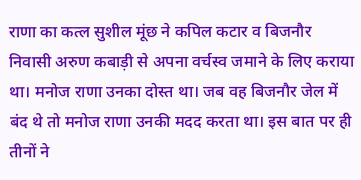राणा का कत्ल सुशील मूंछ ने कपिल कटार व बिजनौर निवासी अरुण कबाड़ी से अपना वर्चस्व जमाने के लिए कराया था। मनोज राणा उनका दोस्त था। जब वह बिजनौर जेल में बंद थे तो मनोज राणा उनकी मदद करता था। इस बात पर ही तीनों ने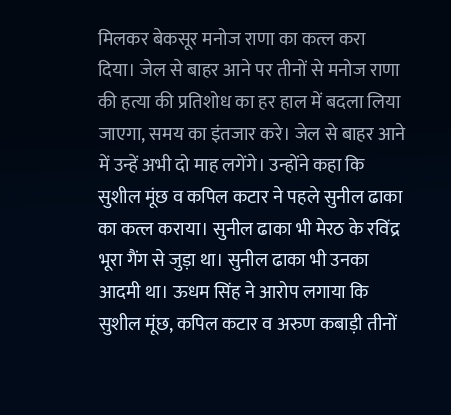मिलकर बेकसूर मनोज राणा का कत्ल करा दिया। जेल से बाहर आने पर तीनों से मनोज राणा की हत्या की प्रतिशोध का हर हाल में बदला लिया जाएगा, समय का इंतजार करे। जेल से बाहर आने में उन्हें अभी दो माह लगेंगे। उन्होंने कहा कि सुशील मूंछ व कपिल कटार ने पहले सुनील ढाका का कत्ल कराया। सुनील ढाका भी मेरठ के रविंद्र भूरा गैंग से जुड़ा था। सुनील ढाका भी उनका आदमी था। ऊधम सिंह ने आरोप लगाया कि सुशील मूंछ, कपिल कटार व अरुण कबाड़ी तीनों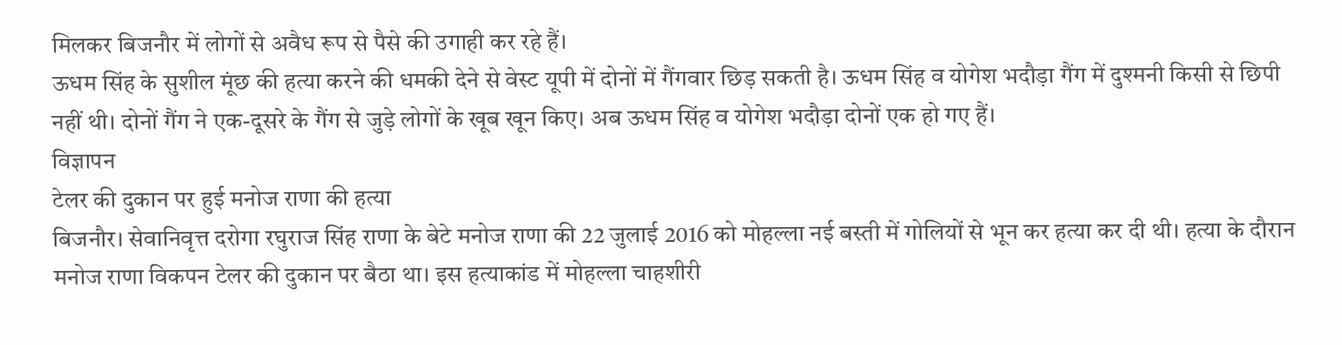मिलकर बिजनौर में लोगों से अवैध रूप से पैसे की उगाही कर रहे हैं।
ऊधम सिंह के सुशील मूंछ की हत्या करने की धमकी देने से वेस्ट यूपी में दोनों में गैंगवार छिड़ सकती है। ऊधम सिंह व योगेश भदौड़ा गैंग में दुश्मनी किसी से छिपी नहीं थी। दोनों गैंग ने एक-दूसरे के गैंग से जुड़े लोगों के खूब खून किए। अब ऊधम सिंह व योगेश भदौड़ा दोनों एक हो गए हैं।
विज्ञापन
टेलर की दुकान पर हुई मनोज राणा की हत्या
बिजनौर। सेवानिवृत्त दरोगा रघुराज सिंह राणा के बेटे मनोज राणा की 22 जुलाई 2016 को मोहल्ला नई बस्ती में गोलियों से भून कर हत्या कर दी थी। हत्या के दौरान मनोज राणा विकपन टेलर की दुकान पर बैठा था। इस हत्याकांड में मोहल्ला चाहशीरी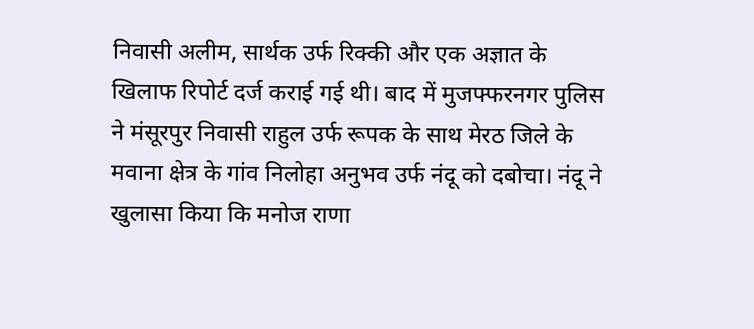निवासी अलीम, सार्थक उर्फ रिक्की और एक अज्ञात के खिलाफ रिपोर्ट दर्ज कराई गई थी। बाद में मुजफ्फरनगर पुलिस ने मंसूरपुर निवासी राहुल उर्फ रूपक के साथ मेरठ जिले के मवाना क्षेत्र के गांव निलोहा अनुभव उर्फ नंदू को दबोचा। नंदू ने खुलासा किया कि मनोज राणा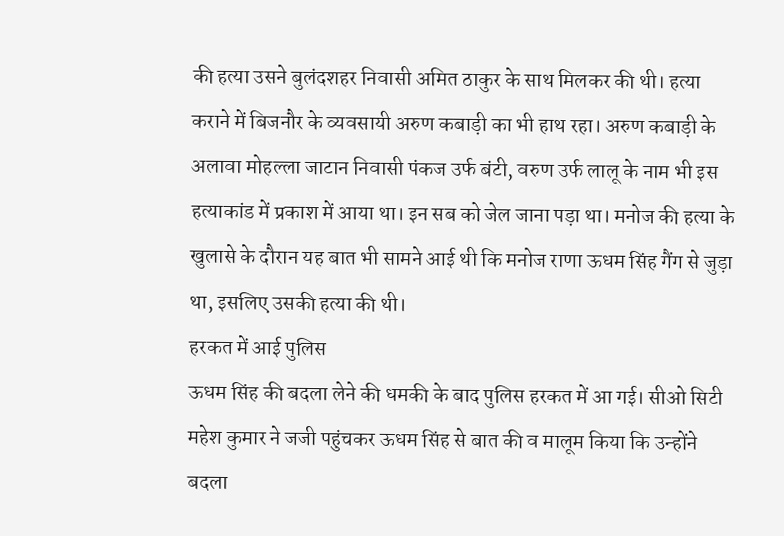की हत्या उसने बुलंदशहर निवासी अमित ठाकुर के साथ मिलकर की थी। हत्या कराने में बिजनौर के व्यवसायी अरुण कबाड़ी का भी हाथ रहा। अरुण कबाड़ी के अलावा मोहल्ला जाटान निवासी पंकज उर्फ बंटी, वरुण उर्फ लालू के नाम भी इस हत्याकांड में प्रकाश में आया था। इन सब को जेल जाना पड़ा था। मनोज की हत्या के खुलासे के दौरान यह बात भी सामने आई थी कि मनोज राणा ऊधम सिंह गैंग से जुड़ा था, इसलिए उसकी हत्या की थी।
हरकत में आई पुलिस
ऊधम सिंह की बदला लेने की धमकी के बाद पुलिस हरकत में आ गई। सीओ सिटी महेश कुमार ने जजी पहुंचकर ऊधम सिंह से बात की व मालूम किया कि उन्होंने बदला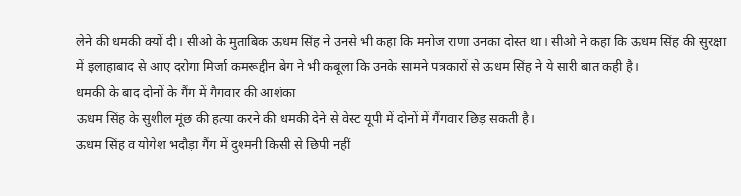लेने की धमकी क्यों दी। सीओ के मुताबिक ऊधम सिंह ने उनसे भी कहा कि मनोज राणा उनका दोस्त था। सीओ ने कहा कि ऊधम सिंह की सुरक्षा में इलाहाबाद से आए दरोगा मिर्जा कमरूद्दीन बेग ने भी कबूला कि उनके सामने पत्रकारों से ऊधम सिंह ने ये सारी बात कही है।
धमकी के बाद दोनों के गैंग में गैगवार की आशंका
ऊधम सिंह के सुशील मूंछ की हत्या करने की धमकी देने से वेस्ट यूपी में दोनों में गैंगवार छिड़ सकती है।
ऊधम सिंह व योगेश भदौड़ा गैंग में दुश्मनी किसी से छिपी नहीं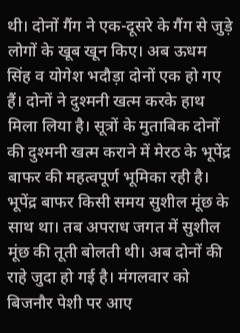थी। दोनों गैंग ने एक-दूसरे के गैंग से जुड़े लोगों के खूब खून किए। अब ऊधम सिंह व योगेश भदौड़ा दोनों एक हो गए हैं। दोनों ने दुश्मनी खत्म करके हाथ मिला लिया है। सूत्रों के मुताबिक दोनों की दुश्मनी खत्म कराने में मेरठ के भूपेंद्र बाफर की महत्वपूर्ण भूमिका रही है। भूपेंद्र बाफर किसी समय सुशील मूंछ के साथ था। तब अपराध जगत में सुशील मूंछ की तूती बोलती थी। अब दोनों की राहे जुदा हो गई है। मंगलवार को बिजनौर पेशी पर आए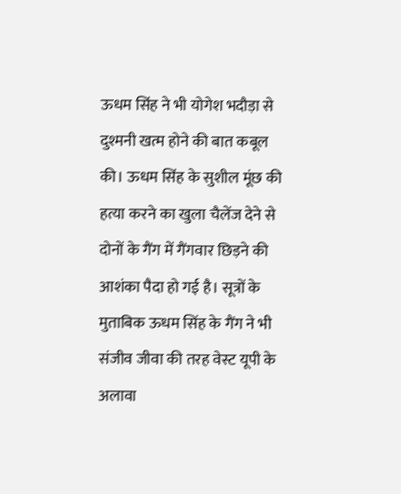ऊधम सिंह ने भी योगेश भदौड़ा से दुश्मनी खत्म होने की बात कबूल की। ऊधम सिंह के सुशील मूंछ की हत्या करने का खुला चैलेंज देने से दोनों के गैंग में गैंगवार छिड़ने की आशंका पैदा हो गई है। सूत्रों के मुताबिक ऊधम सिंह के गैंग ने भी संजीव जीवा की तरह वेस्ट यूपी के अलावा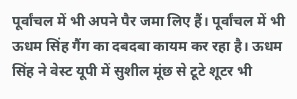पूर्वांचल में भी अपने पैर जमा लिए हैं। पूर्वांचल में भी ऊधम सिंह गैंग का दबदबा कायम कर रहा है। ऊधम सिंह ने वेस्ट यूपी में सुशील मूंछ से टूटे शूटर भी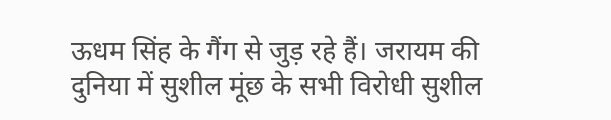ऊधम सिंह के गैंग से जुड़ रहे हैं। जरायम की दुनिया में सुशील मूंछ के सभी विरोधी सुशील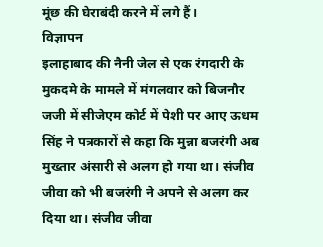मूंछ की घेराबंदी करने में लगे हैं।
विज्ञापन
इलाहाबाद की नैनी जेल से एक रंगदारी के मुकदमे के मामले में मंगलवार को बिजनौर जजी में सीजेएम कोर्ट में पेशी पर आए ऊधम सिंह ने पत्रकारों से कहा कि मुन्ना बजरंगी अब मुख्तार अंसारी से अलग हो गया था। संजीव जीवा को भी बजरंगी ने अपने से अलग कर दिया था। संजीव जीवा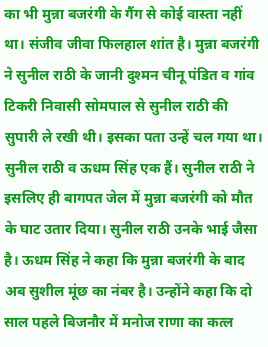का भी मुन्ना बजरंगी के गैंग से कोई वास्ता नहीं था। संजीव जीवा फिलहाल शांत है। मुन्ना बजरंगी ने सुनील राठी के जानी दुश्मन चीनू पंडित व गांव टिकरी निवासी सोमपाल से सुनील राठी की सुपारी ले रखी थी। इसका पता उन्हें चल गया था। सुनील राठी व ऊधम सिंह एक हैं। सुनील राठी ने इसलिए ही बागपत जेल में मुन्ना बजरंगी को मौत के घाट उतार दिया। सुनील राठी उनके भाई जैसा है। ऊधम सिंह ने कहा कि मुन्ना बजरंगी के बाद अब सुशील मूंछ का नंबर है। उन्होंने कहा कि दो साल पहले बिजनौर में मनोज राणा का कत्ल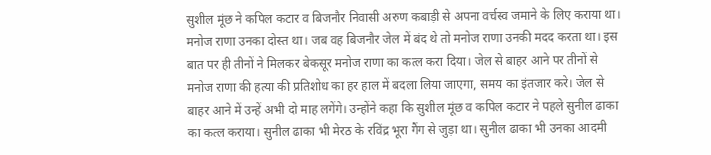सुशील मूंछ ने कपिल कटार व बिजनौर निवासी अरुण कबाड़ी से अपना वर्चस्व जमाने के लिए कराया था। मनोज राणा उनका दोस्त था। जब वह बिजनौर जेल में बंद थे तो मनोज राणा उनकी मदद करता था। इस बात पर ही तीनों ने मिलकर बेकसूर मनोज राणा का कत्ल करा दिया। जेल से बाहर आने पर तीनों से मनोज राणा की हत्या की प्रतिशोध का हर हाल में बदला लिया जाएगा, समय का इंतजार करे। जेल से बाहर आने में उन्हें अभी दो माह लगेंगे। उन्होंने कहा कि सुशील मूंछ व कपिल कटार ने पहले सुनील ढाका का कत्ल कराया। सुनील ढाका भी मेरठ के रविंद्र भूरा गैंग से जुड़ा था। सुनील ढाका भी उनका आदमी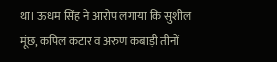था। ऊधम सिंह ने आरोप लगाया कि सुशील मूंछ, कपिल कटार व अरुण कबाड़ी तीनों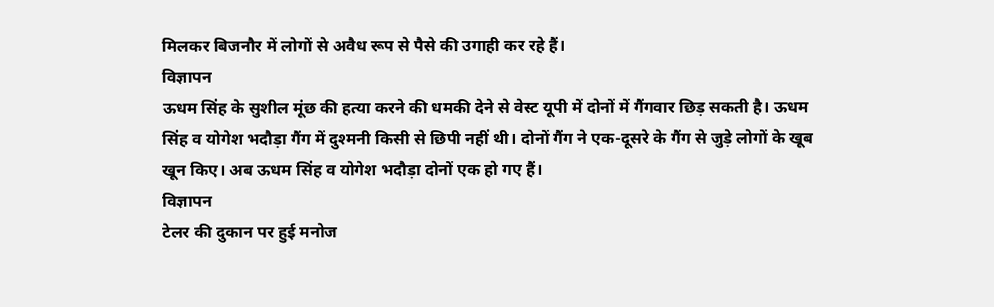मिलकर बिजनौर में लोगों से अवैध रूप से पैसे की उगाही कर रहे हैं।
विज्ञापन
ऊधम सिंह के सुशील मूंछ की हत्या करने की धमकी देने से वेस्ट यूपी में दोनों में गैंगवार छिड़ सकती है। ऊधम सिंह व योगेश भदौड़ा गैंग में दुश्मनी किसी से छिपी नहीं थी। दोनों गैंग ने एक-दूसरे के गैंग से जुड़े लोगों के खूब खून किए। अब ऊधम सिंह व योगेश भदौड़ा दोनों एक हो गए हैं।
विज्ञापन
टेलर की दुकान पर हुई मनोज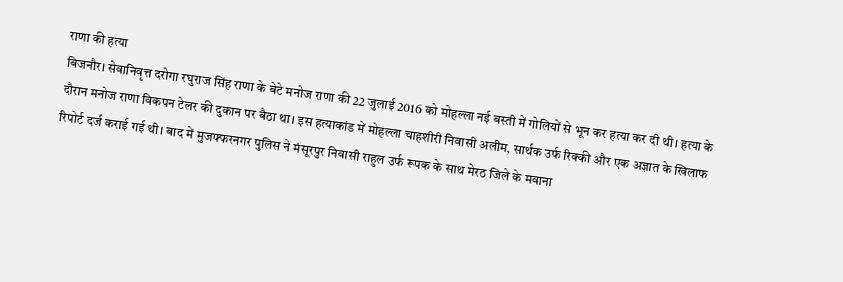राणा की हत्या
बिजनौर। सेवानिवृत्त दरोगा रघुराज सिंह राणा के बेटे मनोज राणा की 22 जुलाई 2016 को मोहल्ला नई बस्ती में गोलियों से भून कर हत्या कर दी थी। हत्या के दौरान मनोज राणा विकपन टेलर की दुकान पर बैठा था। इस हत्याकांड में मोहल्ला चाहशीरी निवासी अलीम, सार्थक उर्फ रिक्की और एक अज्ञात के खिलाफ रिपोर्ट दर्ज कराई गई थी। बाद में मुजफ्फरनगर पुलिस ने मंसूरपुर निवासी राहुल उर्फ रूपक के साथ मेरठ जिले के मवाना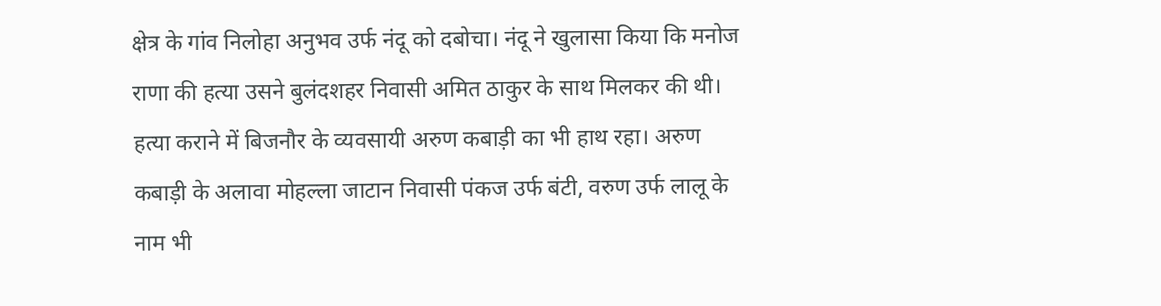क्षेत्र के गांव निलोहा अनुभव उर्फ नंदू को दबोचा। नंदू ने खुलासा किया कि मनोज राणा की हत्या उसने बुलंदशहर निवासी अमित ठाकुर के साथ मिलकर की थी। हत्या कराने में बिजनौर के व्यवसायी अरुण कबाड़ी का भी हाथ रहा। अरुण कबाड़ी के अलावा मोहल्ला जाटान निवासी पंकज उर्फ बंटी, वरुण उर्फ लालू के नाम भी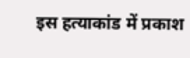इस हत्याकांड में प्रकाश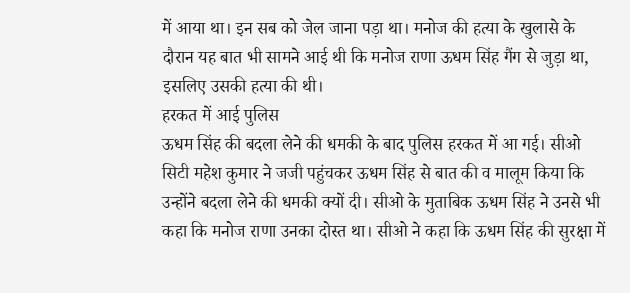में आया था। इन सब को जेल जाना पड़ा था। मनोज की हत्या के खुलासे के दौरान यह बात भी सामने आई थी कि मनोज राणा ऊधम सिंह गैंग से जुड़ा था, इसलिए उसकी हत्या की थी।
हरकत में आई पुलिस
ऊधम सिंह की बदला लेने की धमकी के बाद पुलिस हरकत में आ गई। सीओ सिटी महेश कुमार ने जजी पहुंचकर ऊधम सिंह से बात की व मालूम किया कि उन्होंने बदला लेने की धमकी क्यों दी। सीओ के मुताबिक ऊधम सिंह ने उनसे भी कहा कि मनोज राणा उनका दोस्त था। सीओ ने कहा कि ऊधम सिंह की सुरक्षा में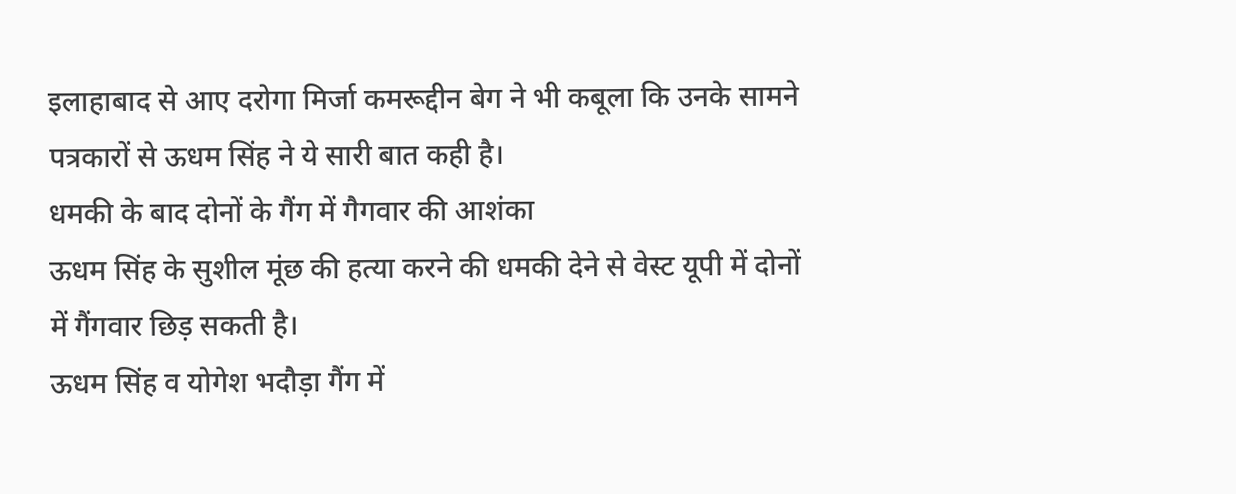इलाहाबाद से आए दरोगा मिर्जा कमरूद्दीन बेग ने भी कबूला कि उनके सामने पत्रकारों से ऊधम सिंह ने ये सारी बात कही है।
धमकी के बाद दोनों के गैंग में गैगवार की आशंका
ऊधम सिंह के सुशील मूंछ की हत्या करने की धमकी देने से वेस्ट यूपी में दोनों में गैंगवार छिड़ सकती है।
ऊधम सिंह व योगेश भदौड़ा गैंग में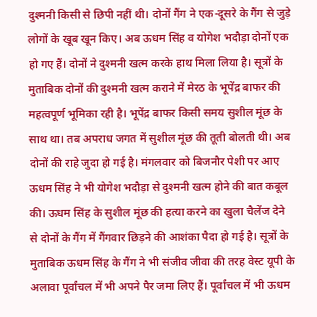दुश्मनी किसी से छिपी नहीं थी। दोनों गैंग ने एक-दूसरे के गैंग से जुड़े लोगों के खूब खून किए। अब ऊधम सिंह व योगेश भदौड़ा दोनों एक हो गए हैं। दोनों ने दुश्मनी खत्म करके हाथ मिला लिया है। सूत्रों के मुताबिक दोनों की दुश्मनी खत्म कराने में मेरठ के भूपेंद्र बाफर की महत्वपूर्ण भूमिका रही है। भूपेंद्र बाफर किसी समय सुशील मूंछ के साथ था। तब अपराध जगत में सुशील मूंछ की तूती बोलती थी। अब दोनों की राहे जुदा हो गई है। मंगलवार को बिजनौर पेशी पर आए ऊधम सिंह ने भी योगेश भदौड़ा से दुश्मनी खत्म होने की बात कबूल की। ऊधम सिंह के सुशील मूंछ की हत्या करने का खुला चैलेंज देने से दोनों के गैंग में गैंगवार छिड़ने की आशंका पैदा हो गई है। सूत्रों के मुताबिक ऊधम सिंह के गैंग ने भी संजीव जीवा की तरह वेस्ट यूपी के अलावा पूर्वांचल में भी अपने पैर जमा लिए हैं। पूर्वांचल में भी ऊधम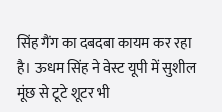सिंह गैंग का दबदबा कायम कर रहा है। ऊधम सिंह ने वेस्ट यूपी में सुशील मूंछ से टूटे शूटर भी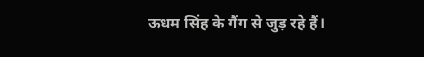ऊधम सिंह के गैंग से जुड़ रहे हैं।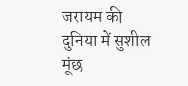जरायम की दुनिया में सुशील मूंछ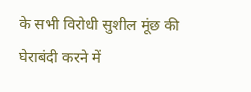के सभी विरोधी सुशील मूंछ की घेराबंदी करने में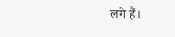लगे हैं।